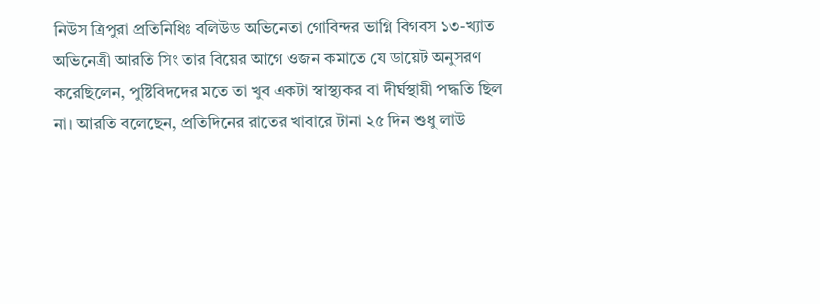নিউস ত্রিপুরা প্রতিনিধিঃ বলিউড অভিনেতা গোবিন্দর ভাগ্নি বিগবস ১৩-খ্যাত অভিনেত্রী আরতি সিং তার বিয়ের আগে ওজন কমাতে যে ডায়েট অনুসরণ করেছিলেন, পুষ্টিবিদদের মতে তা খুব একটা স্বাস্থ্যকর বা দীর্ঘস্থায়ী পদ্ধতি ছিল না। আরতি বলেছেন, প্রতিদিনের রাতের খাবারে টানা ২৫ দিন শুধু লাউ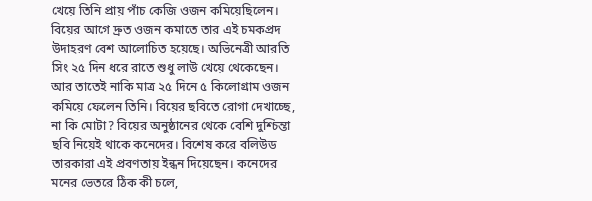খেয়ে তিনি প্রায় পাঁচ কেজি ওজন কমিয়েছিলেন। বিয়ের আগে দ্রুত ওজন কমাতে তার এই চমকপ্রদ উদাহরণ বেশ আলোচিত হয়েছে। অভিনেত্রী আরতি সিং ২৫ দিন ধরে রাতে শুধু লাউ খেয়ে থেকেছেন। আর তাতেই নাকি মাত্র ২৫ দিনে ৫ কিলোগ্রাম ওজন কমিয়ে ফেলেন তিনি। বিয়ের ছবিতে রোগা দেখাচ্ছে, না কি মোটা? বিয়ের অনুষ্ঠানের থেকে বেশি দুশ্চিন্তা ছবি নিয়েই থাকে কনেদের। বিশেষ করে বলিউড তারকারা এই প্রবণতায় ইন্ধন দিয়েছেন। কনেদের মনের ভেতরে ঠিক কী চলে,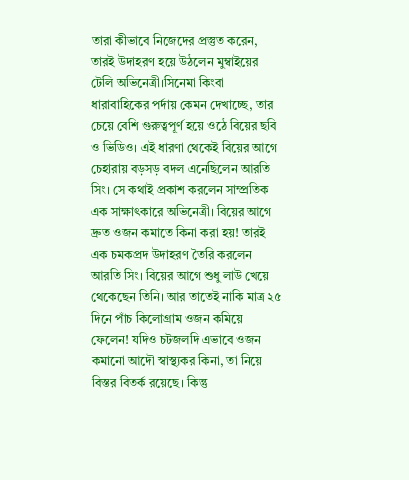তারা কীভাবে নিজেদের প্রস্তুত করেন, তারই উদাহরণ হয়ে উঠলেন মুম্বাইয়ের টেলি অভিনেত্রী।সিনেমা কিংবা ধারাবাহিকের পর্দায় কেমন দেখাচ্ছে, তার চেয়ে বেশি গুরুত্বপূর্ণ হয়ে ওঠে বিয়ের ছবি ও ভিডিও। এই ধারণা থেকেই বিয়ের আগে চেহারায় বড়সড় বদল এনেছিলেন আরতি সিং। সে কথাই প্রকাশ করলেন সাম্প্রতিক এক সাক্ষাৎকারে অভিনেত্রী। বিয়ের আগে দ্রুত ওজন কমাতে কিনা করা হয়! তারই এক চমকপ্রদ উদাহরণ তৈরি করলেন আরতি সিং। বিয়ের আগে শুধু লাউ খেয়ে থেকেছেন তিনি। আর তাতেই নাকি মাত্র ২৫ দিনে পাঁচ কিলোগ্রাম ওজন কমিয়ে ফেলেন! যদিও চটজলদি এভাবে ওজন কমানো আদৌ স্বাস্থ্যকর কিনা, তা নিয়ে বিস্তর বিতর্ক রয়েছে। কিন্তু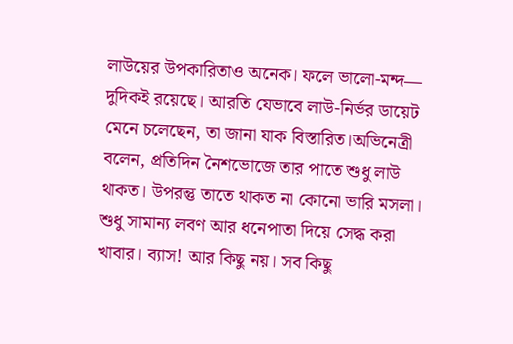লাউয়ের উপকারিতাও অনেক। ফলে ভালো-মন্দ— দুদিকই রয়েছে। আরতি যেভাবে লাউ-নির্ভর ডায়েট মেনে চলেছেন, তা জানা যাক বিস্তারিত।অভিনেত্রী বলেন, প্রতিদিন নৈশভোজে তার পাতে শুধু লাউ থাকত। উপরন্তু তাতে থাকত না কোনো ভারি মসলা। শুধু সামান্য লবণ আর ধনেপাতা দিয়ে সেদ্ধ করা খাবার। ব্যাস! আর কিছু নয়। সব কিছু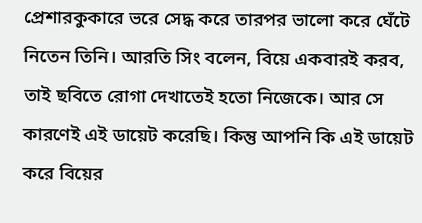প্রেশারকুকারে ভরে সেদ্ধ করে তারপর ভালো করে ঘেঁটে নিতেন তিনি। আরতি সিং বলেন, বিয়ে একবারই করব, তাই ছবিতে রোগা দেখাতেই হতো নিজেকে। আর সে কারণেই এই ডায়েট করেছি। কিন্তু আপনি কি এই ডায়েট করে বিয়ের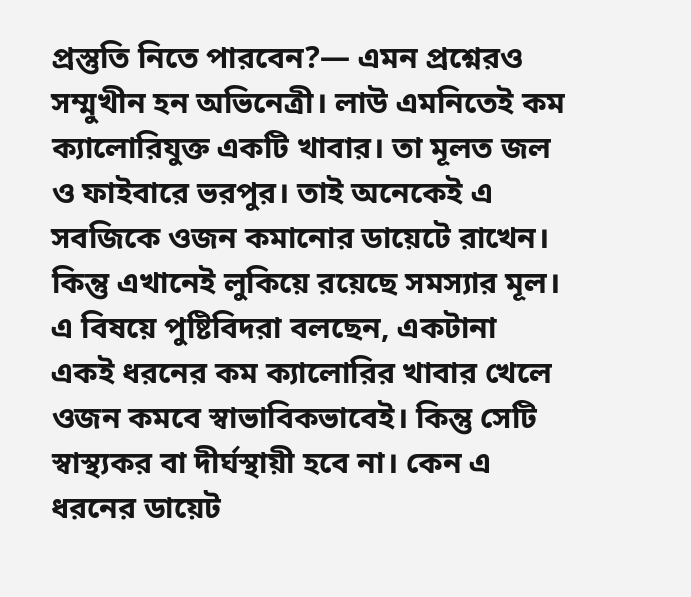প্রস্তুতি নিতে পারবেন?— এমন প্রশ্নেরও সম্মুখীন হন অভিনেত্রী। লাউ এমনিতেই কম ক্যালোরিযুক্ত একটি খাবার। তা মূলত জল ও ফাইবারে ভরপুর। তাই অনেকেই এ সবজিকে ওজন কমানোর ডায়েটে রাখেন। কিন্তু এখানেই লুকিয়ে রয়েছে সমস্যার মূল। এ বিষয়ে পুষ্টিবিদরা বলছেন, একটানা একই ধরনের কম ক্যালোরির খাবার খেলে ওজন কমবে স্বাভাবিকভাবেই। কিন্তু সেটি স্বাস্থ্যকর বা দীর্ঘস্থায়ী হবে না। কেন এ ধরনের ডায়েট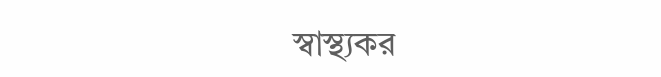স্বাস্থ্যকর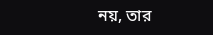নয়, তার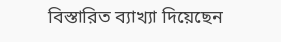বিস্তারিত ব্যাখ্যা দিয়েছেন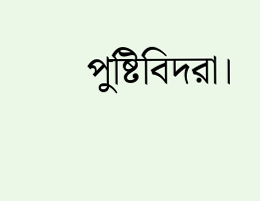পুষ্টিবিদরা।